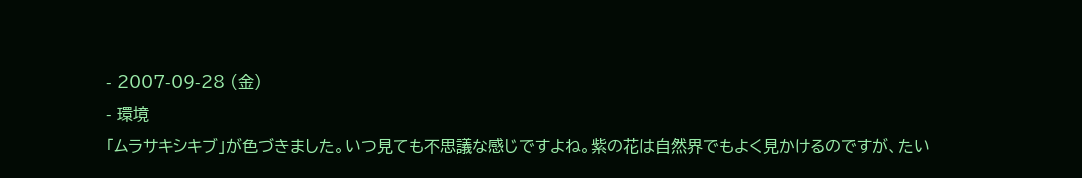- 2007-09-28 (金)
- 環境
「ムラサキシキブ」が色づきました。いつ見ても不思議な感じですよね。紫の花は自然界でもよく見かけるのですが、たい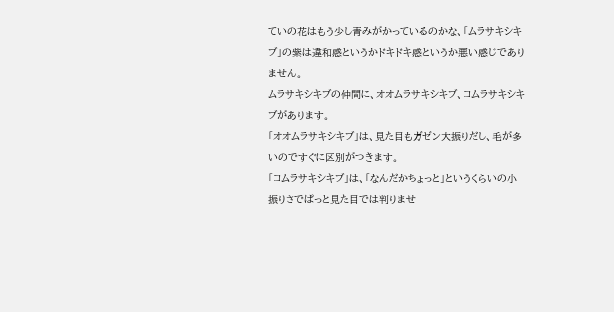ていの花はもう少し青みがかっているのかな、「ムラサキシキブ」の紫は違和感というかドキドキ感というか悪い感じでありません。
ムラサキシキブの仲間に、オオムラサキシキブ、コムラサキシキブがあります。
「オオムラサキシキブ」は、見た目もガゼン大振りだし、毛が多いのですぐに区別がつきます。
「コムラサキシキブ」は、「なんだかちょっと」というくらいの小振りさでぱっと見た目では判りませ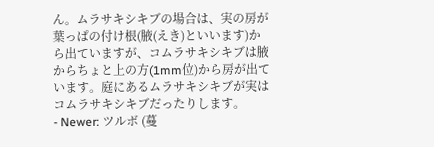ん。ムラサキシキブの場合は、実の房が葉っぱの付け根(腋(えき)といいます)から出ていますが、コムラサキシキブは腋からちょと上の方(1mm位)から房が出ています。庭にあるムラサキシキブが実はコムラサキシキブだったりします。
- Newer: ツルボ (蔓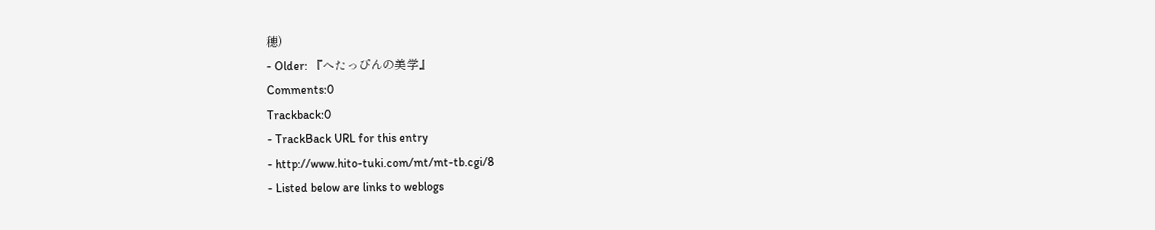穂)
- Older: 『へたっぴんの美学』
Comments:0
Trackback:0
- TrackBack URL for this entry
- http://www.hito-tuki.com/mt/mt-tb.cgi/8
- Listed below are links to weblogs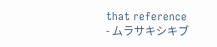that reference
- ムラサキシキブ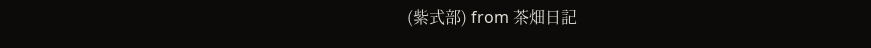(紫式部) from 茶畑日記